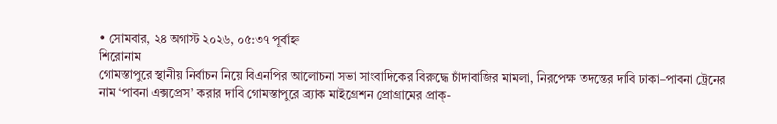• সোমবার, ২৪ অগাস্ট ২০২৬, ০৫:৩৭ পূর্বাহ্ন
শিরোনাম
গোমস্তাপুরে স্থানীয় নির্বাচন নিয়ে বিএনপির আলোচনা সভা সাংবাদিকের বিরুদ্ধে চাঁদাবাজির মামলা, নিরপেক্ষ তদন্তের দাবি ঢাকা–পাবনা ট্রেনের নাম ‘পাবনা এক্সপ্রেস’ করার দাবি গোমস্তাপুরে ব্র্যাক মাইগ্রেশন প্রোগ্রামের প্রাক্-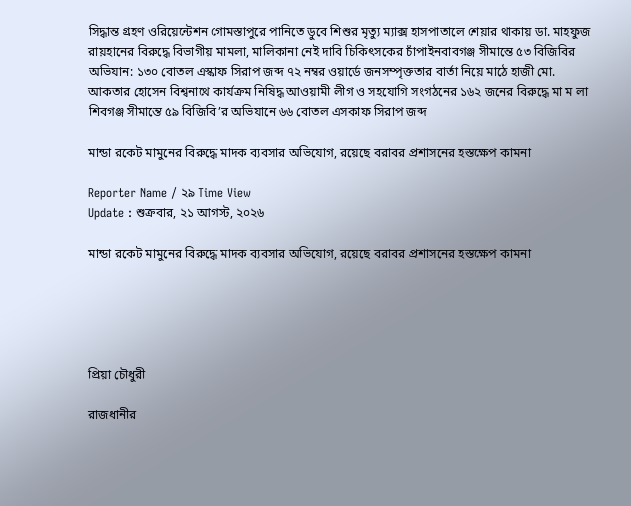সিদ্ধান্ত গ্রহণ ওরিয়েন্টেশন গোমস্তাপুরে পানিতে ডুবে শিশুর মৃত্যু ম্যাক্স হাসপাতালে শেয়ার থাকায় ডা. মাহফুজ রায়হানের বিরুদ্ধে বিভাগীয় মামলা, মালিকানা নেই দাবি চিকিৎসকের চাঁপাইনবাবগঞ্জ সীমান্তে ৫৩ বিজিবির অভিযান: ১৩০ বোতল এস্কাফ সিরাপ জব্দ ৭২ নম্বর ওয়ার্ডে জনসম্পৃক্ততার বার্তা নিয়ে মাঠে হাজী মো. আকতার হোসেন বিশ্বনাথে কার্যক্রম নিষিদ্ধ আওয়ামী লীগ ও সহযোগি সংগঠনের ১৬২ জনের বিরুদ্ধে মা ম লা শিবগঞ্জ সীমান্তে ৫৯ বিজিবি’র অভিযানে ৬৬ বোতল এসকাফ সিরাপ জব্দ

মান্ডা রকেট মামুনের বিরুদ্ধে মাদক ব্যবসার অভিযোগ, রয়েছে বরাবর প্রশাসনের হস্তক্ষেপ কামনা

Reporter Name / ২৯ Time View
Update : শুক্রবার, ২১ আগস্ট, ২০২৬

মান্ডা রকেট মামুনের বিরুদ্ধে মাদক ব্যবসার অভিযোগ, রয়েছে বরাবর প্রশাসনের হস্তক্ষেপ কামনা





প্রিয়া চৌধুরী

রাজধানীর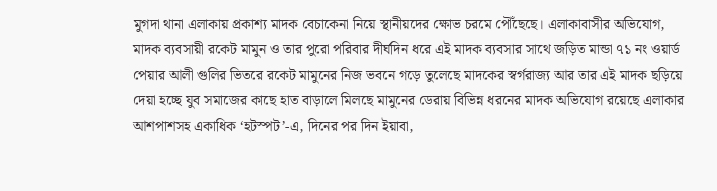মুগদা থানা এলাকায় প্রকাশ্য মাদক বেচাকেনা নিয়ে স্থানীয়দের ক্ষোভ চরমে পৌঁছেছে। এলাকাবাসীর অভিযোগ, মাদক ব্যবসায়ী রকেট মামুন ও তার পুরো পরিবার দীর্ঘদিন ধরে এই মাদক ব্যবসার সাথে জড়িত মান্ডা ৭১ নং ওয়ার্ড পেয়ার আলী গুলির ভিতরে রকেট মামুনের নিজ ভবনে গড়ে তুলেছে মাদকের স্বর্গরাজ্য আর তার এই মাদক ছড়িয়ে দেয়া হচ্ছে যুব সমাজের কাছে হাত বাড়ালে মিলছে মামুনের ডেরায় বিভিন্ন ধরনের মাদক অভিযোগ রয়েছে এলাকার আশপাশসহ একাধিক ‘হটস্পট’-এ, দিনের পর দিন ইয়াবা,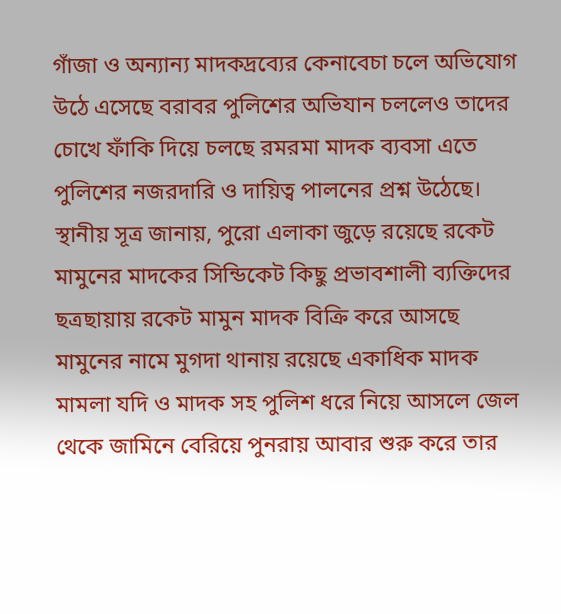গাঁজা ও অন্যান্য মাদকদ্রব্যের কেনাবেচা চলে অভিযোগ উঠে এসেছে বরাবর পুলিশের অভিযান চললেও তাদের চোখে ফাঁকি দিয়ে চলছে রমরমা মাদক ব্যবসা এতে পুলিশের নজরদারি ও দায়িত্ব পালনের প্রশ্ন উঠেছে।
স্থানীয় সূত্র জানায়, পুরো এলাকা জুড়ে রয়েছে রকেট মামুনের মাদকের সিন্ডিকেট কিছু প্রভাবশালী ব্যক্তিদের ছত্রছায়ায় রকেট মামুন মাদক বিক্রি করে আসছে মামুনের নামে মুগদা থানায় রয়েছে একাধিক মাদক মামলা যদি ও মাদক সহ পুলিশ ধরে নিয়ে আসলে জেল থেকে জামিনে বেরিয়ে পুনরায় আবার শুরু করে তার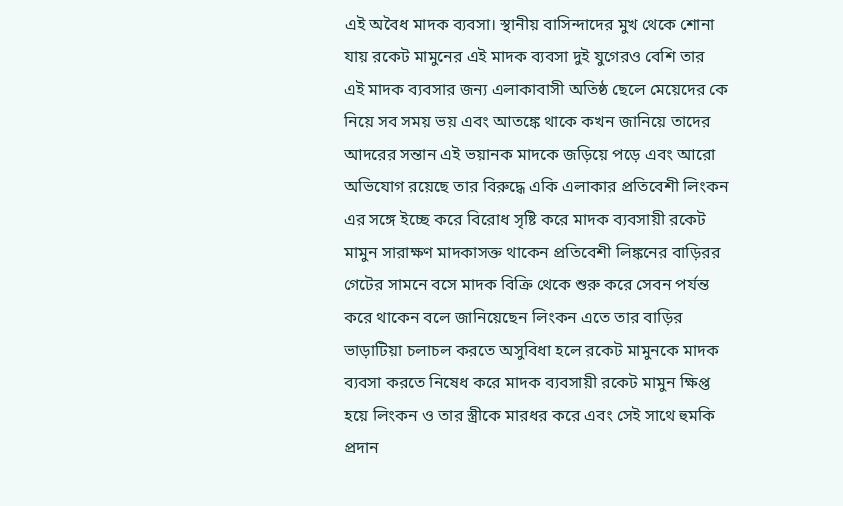এই অবৈধ মাদক ব্যবসা। স্থানীয় বাসিন্দাদের মুখ থেকে শোনা যায় রকেট মামুনের এই মাদক ব্যবসা দুই যুগেরও বেশি তার এই মাদক ব্যবসার জন্য এলাকাবাসী অতিষ্ঠ ছেলে মেয়েদের কে নিয়ে সব সময় ভয় এবং আতঙ্কে থাকে কখন জানিয়ে তাদের আদরের সন্তান এই ভয়ানক মাদকে জড়িয়ে পড়ে এবং আরো অভিযোগ রয়েছে তার বিরুদ্ধে একি এলাকার প্রতিবেশী লিংকন এর সঙ্গে ইচ্ছে করে বিরোধ সৃষ্টি করে মাদক ব্যবসায়ী রকেট মামুন সারাক্ষণ মাদকাসক্ত থাকেন প্রতিবেশী লিঙ্কনের বাড়িরর গেটের সামনে বসে মাদক বিক্রি থেকে শুরু করে সেবন পর্যন্ত করে থাকেন বলে জানিয়েছেন লিংকন এতে তার বাড়ির ভাড়াটিয়া চলাচল করতে অসুবিধা হলে রকেট মামুনকে মাদক ব্যবসা করতে নিষেধ করে মাদক ব্যবসায়ী রকেট মামুন ক্ষিপ্ত হয়ে লিংকন ও তার স্ত্রীকে মারধর করে এবং সেই সাথে হুমকি প্রদান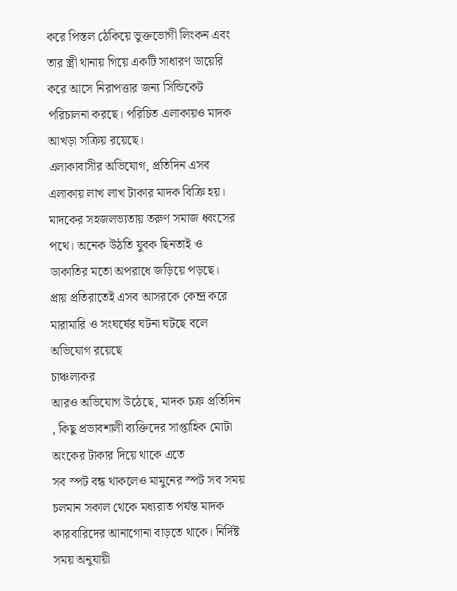করে পিস্তল ঠেকিয়ে ভুক্তভোগী লিংকন এবং তার স্ত্রী থানায় গিয়ে একটি সাধারণ ডায়েরি করে আসে নিরাপত্তার জন্য সিন্ডিকেট পরিচালনা করছে। পরিচিত এলাকায়ও মাদক আখড়া সক্রিয় রয়েছে।
এলাকাবাসীর অভিযোগ, প্রতিদিন এসব এলাকায় লাখ লাখ টাকার মাদক বিক্রি হয়। মাদকের সহজলভ্যতায় তরুণ সমাজ ধ্বংসের পথে। অনেক উঠতি যুবক ছিনতাই ও ডাকাতির মতো অপরাধে জড়িয়ে পড়ছে।
প্রায় প্রতিরাতেই এসব আসরকে কেন্দ্র করে মারামারি ও সংঘর্ষের ঘটনা ঘটছে বলে অভিযোগ রয়েছে
চাঞ্চল্যকর
আরও অভিযোগ উঠেছে, মাদক চক্র প্রতিদিন , কিছু প্রভাবশালী ব্যক্তিদের সাপ্তাহিক মোটা অংকের টাকার দিয়ে থাকে এতে
সব স্পট বন্ধ থাকলেও মামুনের স্পট সব সময় চলমান সকাল থেকে মধ্যরাত পর্যন্ত মাদক কারবারিদের আনাগোনা বাড়তে থাকে। নির্দিষ্ট সময় অনুযায়ী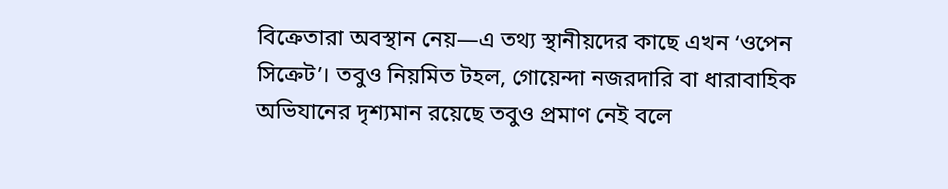বিক্রেতারা অবস্থান নেয়—এ তথ্য স্থানীয়দের কাছে এখন ‘ওপেন সিক্রেট’। তবুও নিয়মিত টহল, গোয়েন্দা নজরদারি বা ধারাবাহিক অভিযানের দৃশ্যমান রয়েছে তবুও প্রমাণ নেই বলে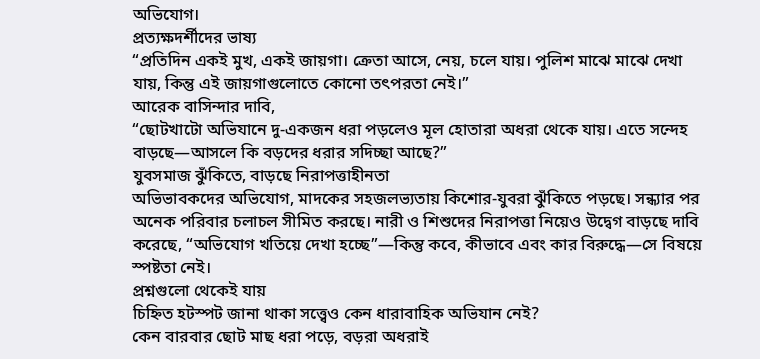অভিযোগ।
প্রত্যক্ষদর্শীদের ভাষ্য
“প্রতিদিন একই মুখ, একই জায়গা। ক্রেতা আসে, নেয়, চলে যায়। পুলিশ মাঝে মাঝে দেখা যায়, কিন্তু এই জায়গাগুলোতে কোনো তৎপরতা নেই।”
আরেক বাসিন্দার দাবি,
“ছোটখাটো অভিযানে দু-একজন ধরা পড়লেও মূল হোতারা অধরা থেকে যায়। এতে সন্দেহ বাড়ছে—আসলে কি বড়দের ধরার সদিচ্ছা আছে?”
যুবসমাজ ঝুঁকিতে, বাড়ছে নিরাপত্তাহীনতা
অভিভাবকদের অভিযোগ, মাদকের সহজলভ্যতায় কিশোর-যুবরা ঝুঁকিতে পড়ছে। সন্ধ্যার পর অনেক পরিবার চলাচল সীমিত করছে। নারী ও শিশুদের নিরাপত্তা নিয়েও উদ্বেগ বাড়ছে দাবি করেছে, “অভিযোগ খতিয়ে দেখা হচ্ছে”—কিন্তু কবে, কীভাবে এবং কার বিরুদ্ধে—সে বিষয়ে স্পষ্টতা নেই।
প্রশ্নগুলো থেকেই যায়
চিহ্নিত হটস্পট জানা থাকা সত্ত্বেও কেন ধারাবাহিক অভিযান নেই?
কেন বারবার ছোট মাছ ধরা পড়ে, বড়রা অধরাই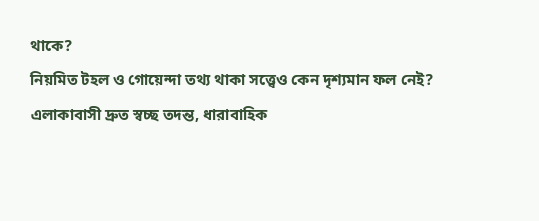থাকে?
নিয়মিত টহল ও গোয়েন্দা তথ্য থাকা সত্ত্বেও কেন দৃশ্যমান ফল নেই?
এলাকাবাসী দ্রুত স্বচ্ছ তদন্ত, ধারাবাহিক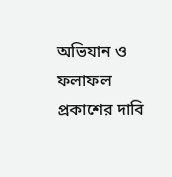অভিযান ও ফলাফল প্রকাশের দাবি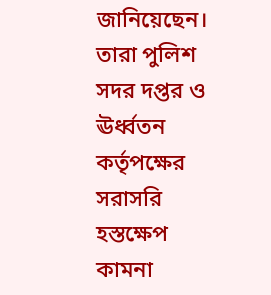জানিয়েছেন। তারা পুলিশ সদর দপ্তর ও ঊর্ধ্বতন কর্তৃপক্ষের সরাসরি হস্তক্ষেপ কামনা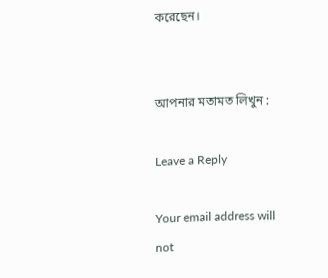করেছেন।


আপনার মতামত লিখুন :

Leave a Reply

Your email address will not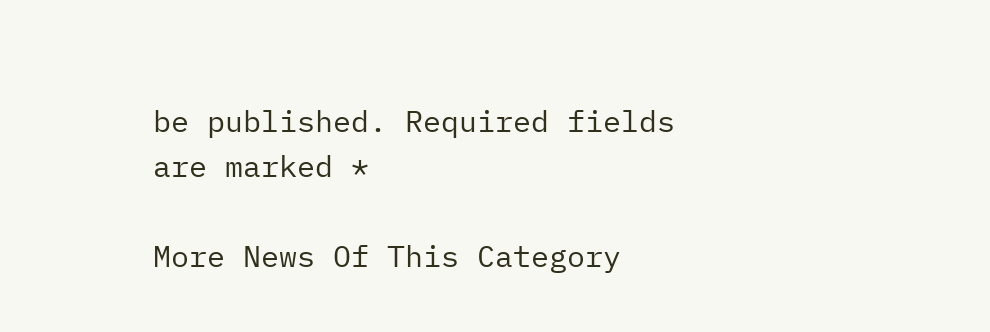be published. Required fields are marked *

More News Of This Category